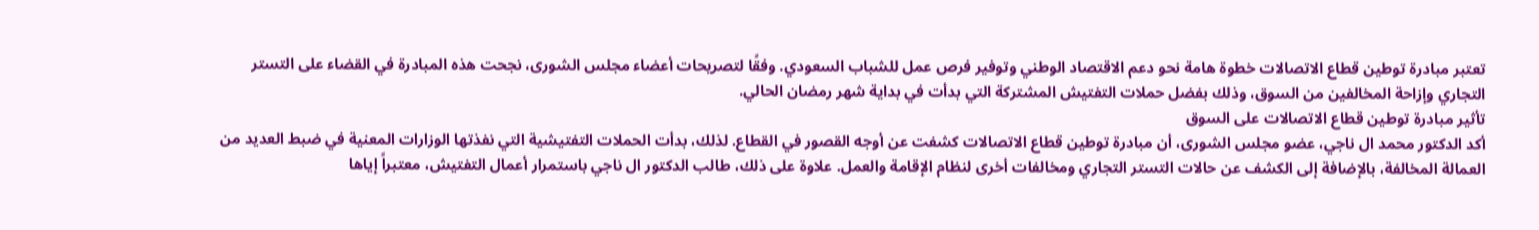تعتبر مبادرة توطين قطاع الاتصالات خطوة هامة نحو دعم الاقتصاد الوطني وتوفير فرص عمل للشباب السعودي. وفقًا لتصريحات أعضاء مجلس الشورى، نجحت هذه المبادرة في القضاء على التستر التجاري وإزاحة المخالفين من السوق، وذلك بفضل حملات التفتيش المشتركة التي بدأت في بداية شهر رمضان الحالي.
تأثير مبادرة توطين قطاع الاتصالات على السوق
أكد الدكتور محمد ال ناجي، عضو مجلس الشورى، أن مبادرة توطين قطاع الاتصالات كشفت عن أوجه القصور في القطاع. لذلك، بدأت الحملات التفتيشية التي نفذتها الوزارات المعنية في ضبط العديد من العمالة المخالفة، بالإضافة إلى الكشف عن حالات التستر التجاري ومخالفات أخرى لنظام الإقامة والعمل. علاوة على ذلك، طالب الدكتور ال ناجي باستمرار أعمال التفتيش، معتبراً إياها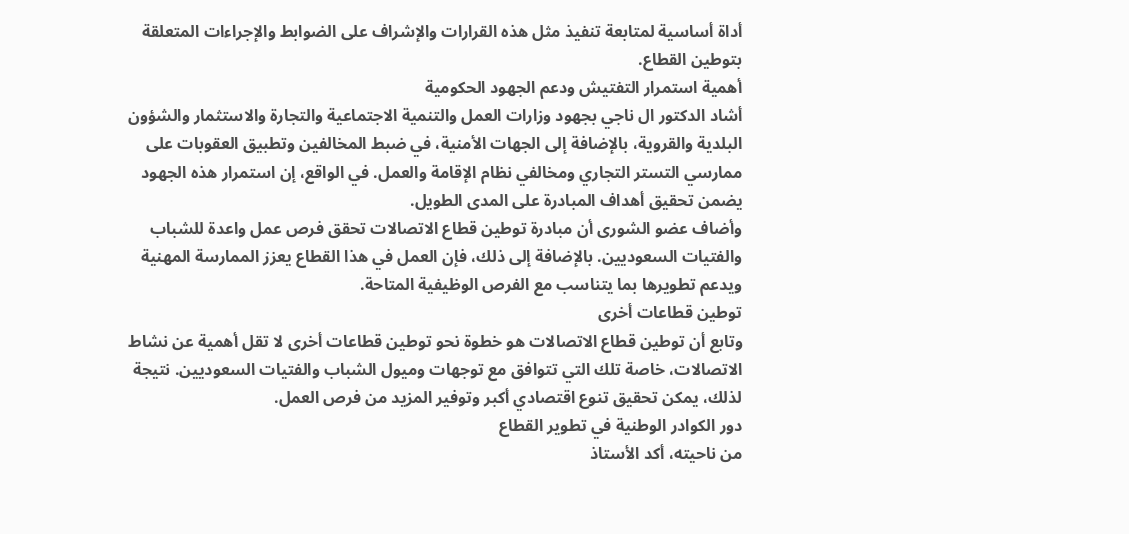أداة أساسية لمتابعة تنفيذ مثل هذه القرارات والإشراف على الضوابط والإجراءات المتعلقة بتوطين القطاع.
أهمية استمرار التفتيش ودعم الجهود الحكومية
أشاد الدكتور ال ناجي بجهود وزارات العمل والتنمية الاجتماعية والتجارة والاستثمار والشؤون البلدية والقروية، بالإضافة إلى الجهات الأمنية، في ضبط المخالفين وتطبيق العقوبات على ممارسي التستر التجاري ومخالفي نظام الإقامة والعمل. في الواقع، إن استمرار هذه الجهود يضمن تحقيق أهداف المبادرة على المدى الطويل.
وأضاف عضو الشورى أن مبادرة توطين قطاع الاتصالات تحقق فرص عمل واعدة للشباب والفتيات السعوديين. بالإضافة إلى ذلك، فإن العمل في هذا القطاع يعزز الممارسة المهنية ويدعم تطويرها بما يتناسب مع الفرص الوظيفية المتاحة.
توطين قطاعات أخرى
وتابع أن توطين قطاع الاتصالات هو خطوة نحو توطين قطاعات أخرى لا تقل أهمية عن نشاط الاتصالات، خاصة تلك التي تتوافق مع توجهات وميول الشباب والفتيات السعوديين. نتيجة لذلك، يمكن تحقيق تنوع اقتصادي أكبر وتوفير المزيد من فرص العمل.
دور الكوادر الوطنية في تطوير القطاع
من ناحيته، أكد الأستاذ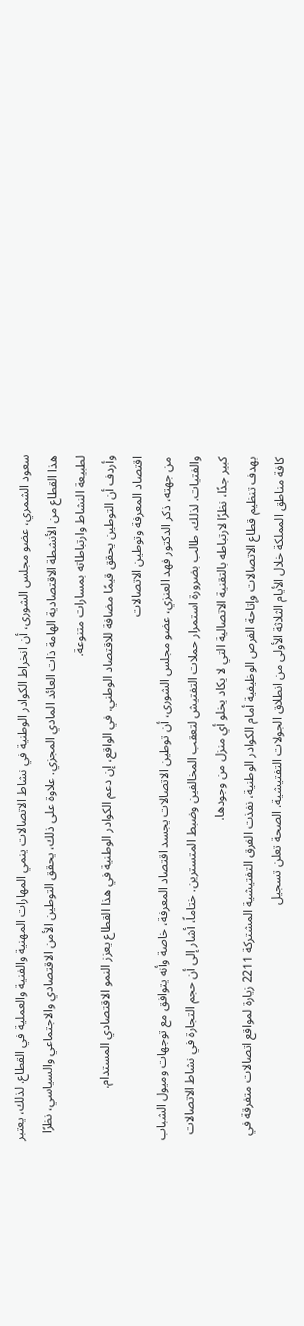سعود الشمري، عضو مجلس الشورى، أن انخراط الكوادر الوطنية في نشاط الاتصالات ينمي المهارات المهنية والفنية والعملية في القطاع. لذلك، يعتبر هذا القطاع من الأنشطة الاقتصادية الهامة ذات العائد المادي المجزي. علاوة على ذلك، يحقق التوطين الأمن الاقتصادي والاجتماعي والسياسي، نظرًا لطبيعة النشاط وارتباطاته بمسارات متنوعة.
وأردف أن التوطين يحقق قيمًا مضافة للاقتصاد الوطني. في الواقع، إن دعم الكوادر الوطنية في هذا القطاع يعزز النمو الاقتصادي المستدام.
اقتصاد المعرفة وتوطين الاتصالات
من جهته، ذكر الدكتور فهد العنزي، عضو مجلس الشورى، أن توطين الاتصالات يجسد اقتصاد المعرفة، خاصة وأنه يتوافق مع توجهات وميول الشباب والفتيات. لذلك، طالب بضرورة استمرار حملات التفتيش لتعقب المخالفين وضبط المتسترين. ختاماً، أشار إلى أن حجم التجارة في نشاط الاتصالات كبير جدًا، نظرًا لارتباطه بالتقنية الاتصالية التي لا يكاد يخلو أي منزل من وجودها.
بهدف تنظيم قطاع الاتصالات وإتاحة الفرص الوظيفية أمام الكوادر الوطنية، نفذت الفرق التفتيشية المشتركة 2211 زيارة لمواقع اتصالات متفرقة في كافة مناطق المملكة خلال الأيام الثلاثة الأولى من انطلاق الجولات التفتيشية. الصحة تعلن تسجيل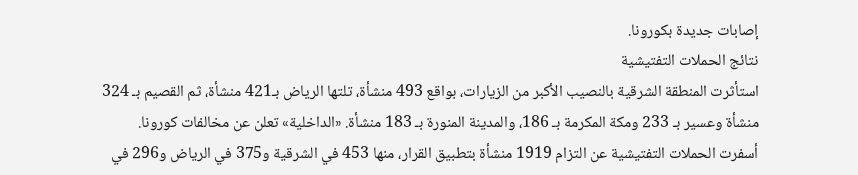إصابات جديدة بكورونا.
نتائج الحملات التفتيشية
استأثرت المنطقة الشرقية بالنصيب الأكبر من الزيارات، بواقع 493 منشأة، تلتها الرياض بـ421 منشأة، ثم القصيم بـ 324 منشأة وعسير بـ 233 ومكة المكرمة بـ 186، والمدينة المنورة بـ 183 منشأة. «الداخلية» تعلن عن مخالفات كورونا.
أسفرت الحملات التفتيشية عن التزام 1919 منشأة بتطبيق القرار، منها 453 في الشرقية و375 في الرياض و296 في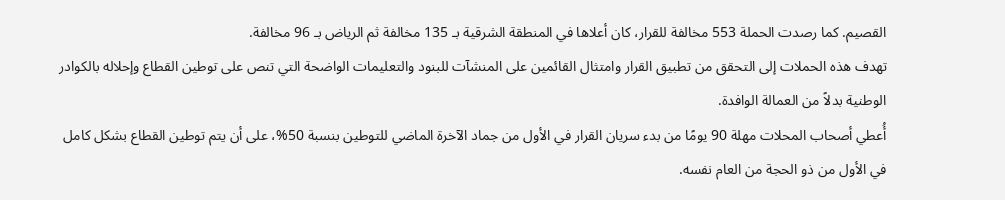القصيم. كما رصدت الحملة 553 مخالفة للقرار، كان أعلاها في المنطقة الشرقية بـ 135 مخالفة ثم الرياض بـ 96 مخالفة.
تهدف هذه الحملات إلى التحقق من تطبيق القرار وامتثال القائمين على المنشآت للبنود والتعليمات الواضحة التي تنص على توطين القطاع وإحلاله بالكوادر الوطنية بدلاً من العمالة الوافدة.
أُعطي أصحاب المحلات مهلة 90 يومًا من بدء سريان القرار في الأول من جماد الآخرة الماضي للتوطين بنسبة 50%، على أن يتم توطين القطاع بشكل كامل في الأول من ذو الحجة من العام نفسه.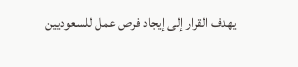يهدف القرار إلى إيجاد فرص عمل للسعوديين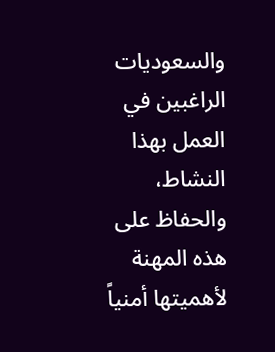والسعوديات الراغبين في العمل بهذا النشاط، والحفاظ على هذه المهنة لأهميتها أمنياً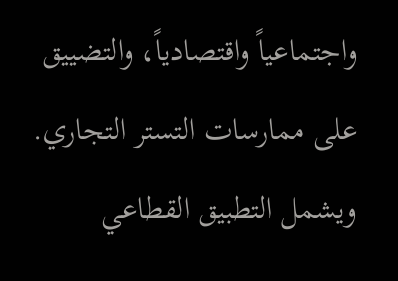واجتماعياً واقتصادياً، والتضييق على ممارسات التستر التجاري. ويشمل التطبيق القطاعي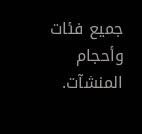جميع فئات وأحجام المنشآت.